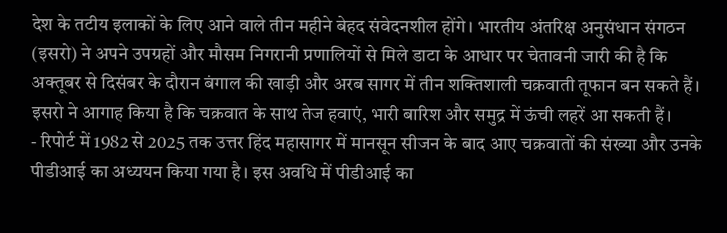देश के तटीय इलाकों के लिए आने वाले तीन महीने बेहद संवेदनशील होंगे। भारतीय अंतरिक्ष अनुसंधान संगठन (इसरो) ने अपने उपग्रहों और मौसम निगरानी प्रणालियों से मिले डाटा के आधार पर चेतावनी जारी की है कि अक्तूबर से दिसंबर के दौरान बंगाल की खाड़ी और अरब सागर में तीन शक्तिशाली चक्रवाती तूफान बन सकते हैं। इसरो ने आगाह किया है कि चक्रवात के साथ तेज हवाएं, भारी बारिश और समुद्र में ऊंची लहरें आ सकती हैं।
- रिपोर्ट में 1982 से 2025 तक उत्तर हिंद महासागर में मानसून सीजन के बाद आए चक्रवातों की संख्या और उनके पीडीआई का अध्ययन किया गया है। इस अवधि में पीडीआई का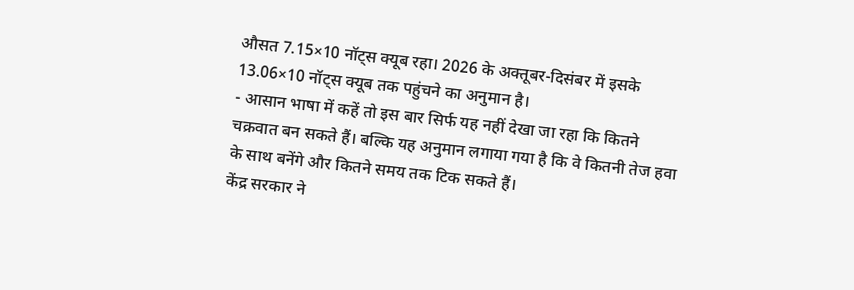औसत 7.15×10 नॉट्स क्यूब रहा। 2026 के अक्तूबर-दिसंबर में इसके 13.06×10 नॉट्स क्यूब तक पहुंचने का अनुमान है।
- आसान भाषा में कहें तो इस बार सिर्फ यह नहीं देखा जा रहा कि कितने चक्रवात बन सकते हैं। बल्कि यह अनुमान लगाया गया है कि वे कितनी तेज हवा के साथ बनेंगे और कितने समय तक टिक सकते हैं।
केंद्र सरकार ने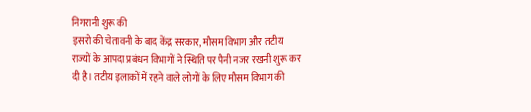निगरानी शुरू की
इसरो की चेतावनी के बाद केंद्र सरकार, मौसम विभाग और तटीय राज्यों के आपदा प्रबंधन विभागों ने स्थिति पर पैनी नजर रखनी शुरू कर दी है। तटीय इलाकों में रहने वाले लोगों के लिए मौसम विभाग की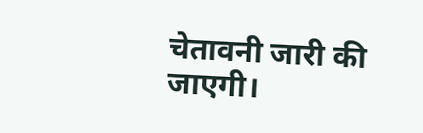चेतावनी जारी की जाएगी।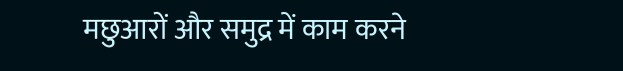मछुआरों और समुद्र में काम करने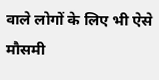वाले लोगों के लिए भी ऐसे मौसमी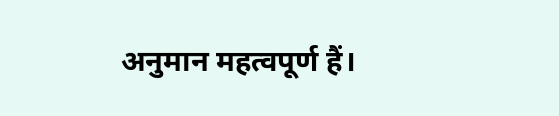अनुमान महत्वपूर्ण हैं।